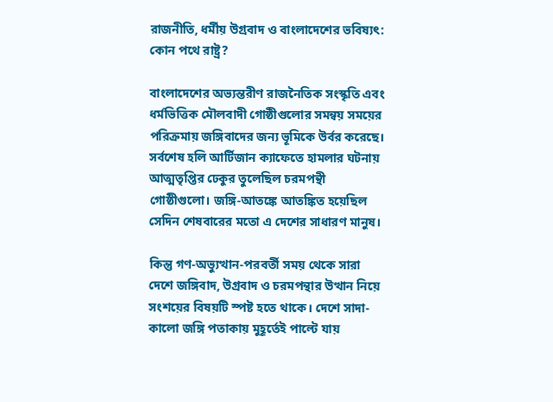রাজনীতি, ধর্মীয় উগ্রবাদ ও বাংলাদেশের ভবিষ্যৎ: কোন পথে রাষ্ট্র?

বাংলাদেশের অভ্যন্তরীণ রাজনৈতিক সংস্কৃতি এবং ধর্মভিত্তিক মৌলবাদী গোষ্ঠীগুলোর সমন্বয় সময়ের পরিক্রমায় জঙ্গিবাদের জন্য ভূমিকে উর্বর করেছে। সর্বশেষ হলি আর্টিজান ক্যাফেতে হামলার ঘটনায় আত্মতৃপ্তির ঢেকুর তুলেছিল চরমপন্থী গোষ্ঠীগুলো। জঙ্গি-আতঙ্কে আতঙ্কিত হয়েছিল সেদিন শেষবারের মতো এ দেশের সাধারণ মানুষ।

কিন্তু গণ-অভ্যুত্থান-পরবর্তী সময় থেকে সারা দেশে জঙ্গিবাদ, উগ্রবাদ ও চরমপন্থার উত্থান নিয়ে সংশয়ের বিষয়টি স্পষ্ট হতে থাকে। দেশে সাদা-কালো জঙ্গি পতাকায় মুহূর্তেই পাল্টে যায়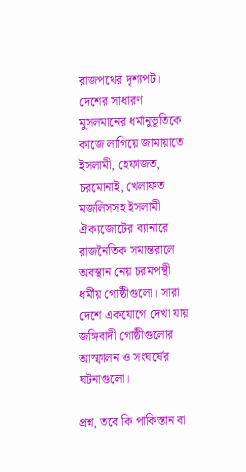রাজপথের দৃশ্যপট। দেশের সাধারণ মুসলমানের ধর্মানুভূতিকে কাজে লাগিয়ে জামায়াতে ইসলামী, হেফাজত, চরমোনাই, খেলাফত মজলিসসহ ইসলামী ঐক্যজোটের ব্যানারে রাজনৈতিক সমান্তরালে অবস্থান নেয় চরমপন্থী ধর্মীয় গোষ্ঠীগুলো। সারা দেশে একযোগে দেখা যায় জঙ্গিবাদী গোষ্ঠীগুলোর আস্ফালন ও সংঘর্ষের ঘটনাগুলো।

প্রশ্ন, তবে কি পাকিস্তান বা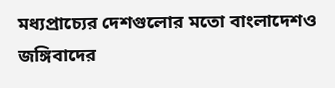মধ্যপ্রাচ্যের দেশগুলোর মতো বাংলাদেশও জঙ্গিবাদের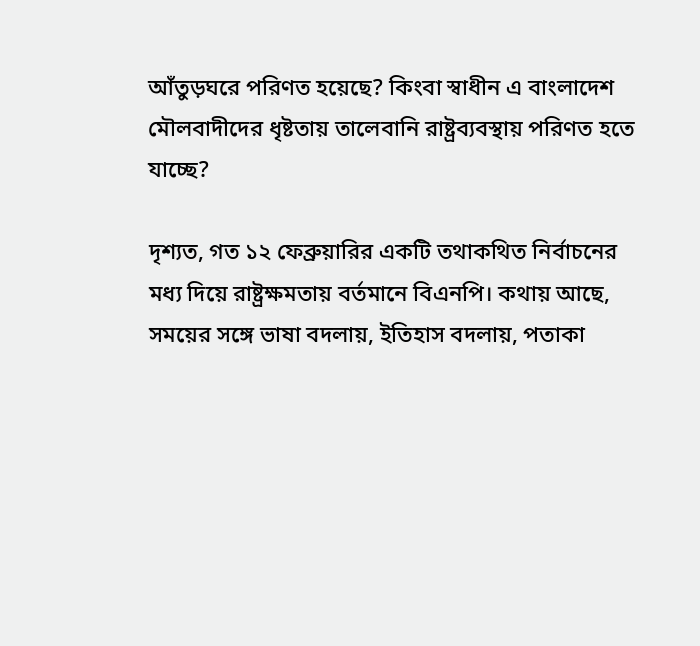আঁতুড়ঘরে পরিণত হয়েছে? কিংবা স্বাধীন এ বাংলাদেশ মৌলবাদীদের ধৃষ্টতায় তালেবানি রাষ্ট্রব্যবস্থায় পরিণত হতে যাচ্ছে?

দৃশ্যত, গত ১২ ফেব্রুয়ারির একটি তথাকথিত নির্বাচনের মধ্য দিয়ে রাষ্ট্রক্ষমতায় বর্তমানে বিএনপি। কথায় আছে, সময়ের সঙ্গে ভাষা বদলায়, ইতিহাস বদলায়, পতাকা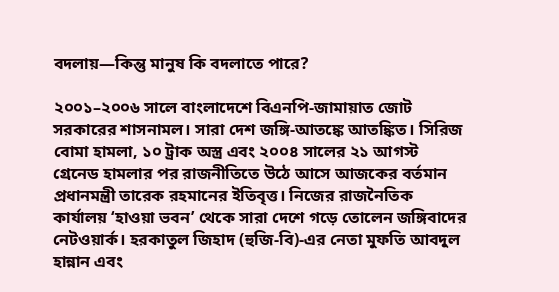বদলায়—কিন্তু মানুষ কি বদলাতে পারে?

২০০১–২০০৬ সালে বাংলাদেশে বিএনপি-জামায়াত জোট সরকারের শাসনামল। সারা দেশ জঙ্গি-আতঙ্কে আতঙ্কিত। সিরিজ বোমা হামলা, ১০ ট্রাক অস্ত্র এবং ২০০৪ সালের ২১ আগস্ট গ্রেনেড হামলার পর রাজনীতিতে উঠে আসে আজকের বর্তমান প্রধানমন্ত্রী তারেক রহমানের ইতিবৃত্ত। নিজের রাজনৈতিক কার্যালয় ‘হাওয়া ভবন’ থেকে সারা দেশে গড়ে তোলেন জঙ্গিবাদের নেটওয়ার্ক। হরকাতুল জিহাদ (হুজি-বি)-এর নেতা মুফতি আবদুল হান্নান এবং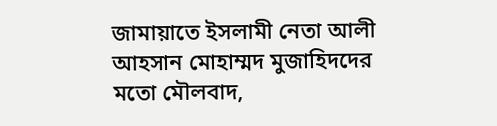জামায়াতে ইসলামী নেতা আলী আহসান মোহাম্মদ মুজাহিদদের মতো মৌলবাদ,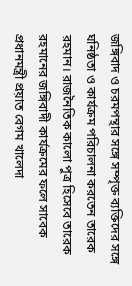জঙ্গিবাদ ও চরমপন্থার সঙ্গে সম্পৃক্ত ব্যক্তিদের সঙ্গে ঘনিষ্ঠতা ও কার্যক্রম পরিচালনা করতেন তারেক রহমান। রাজনৈতিক কালো পুত্র হিসেবে তারেক রহমানের জঙ্গিবাদী কার্যক্রমের ফলে সাবেক প্রধানমন্ত্রী প্রয়াত বেগম খালেদা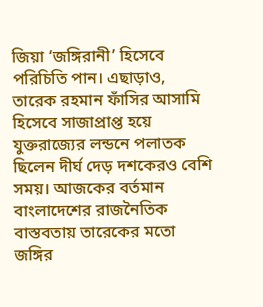জিয়া ‘জঙ্গিরানী’ হিসেবে পরিচিতি পান। এছাড়াও, তারেক রহমান ফাঁসির আসামি হিসেবে সাজাপ্রাপ্ত হয়ে যুক্তরাজ্যের লন্ডনে পলাতক ছিলেন দীর্ঘ দেড় দশকেরও বেশি সময়। আজকের বর্তমান বাংলাদেশের রাজনৈতিক বাস্তবতায় তারেকের মতো জঙ্গির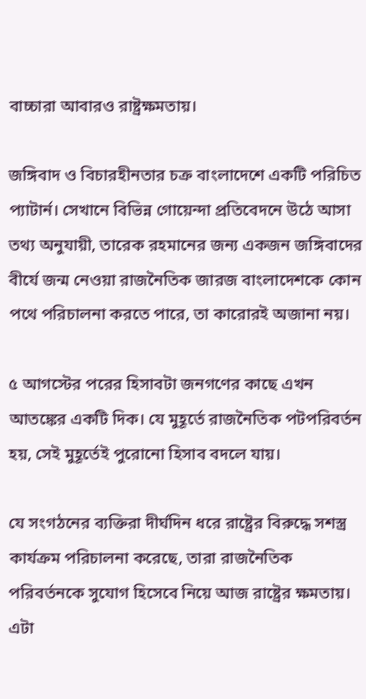বাচ্চারা আবারও রাষ্ট্রক্ষমতায়।

জঙ্গিবাদ ও বিচারহীনতার চক্র বাংলাদেশে একটি পরিচিত প্যাটার্ন। সেখানে বিভিন্ন গোয়েন্দা প্রতিবেদনে উঠে আসা তথ্য অনুযায়ী, তারেক রহমানের জন্য একজন জঙ্গিবাদের বীর্যে জন্ম নেওয়া রাজনৈতিক জারজ বাংলাদেশকে কোন পথে পরিচালনা করতে পারে, তা কারোরই অজানা নয়।

৫ আগস্টের পরের হিসাবটা জনগণের কাছে এখন আতঙ্কের একটি দিক। যে মুহূর্তে রাজনৈতিক পটপরিবর্তন হয়, সেই মুহূর্তেই পুরোনো হিসাব বদলে যায়।

যে সংগঠনের ব্যক্তিরা দীর্ঘদিন ধরে রাষ্ট্রের বিরুদ্ধে সশস্ত্র কার্যক্রম পরিচালনা করেছে, তারা রাজনৈতিক পরিবর্তনকে সুযোগ হিসেবে নিয়ে আজ রাষ্ট্রের ক্ষমতায়। এটা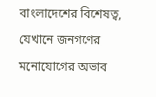বাংলাদেশের বিশেষত্ব, যেখানে জনগণের মনোযোগের অভাব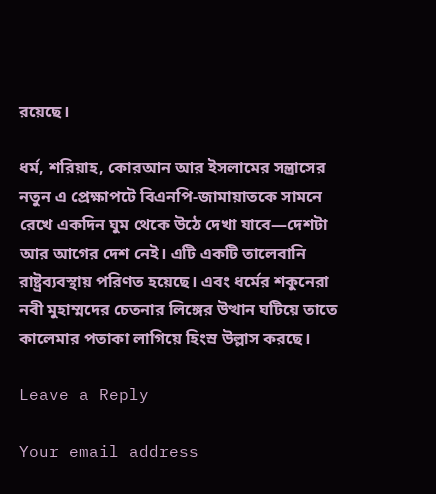রয়েছে।

ধর্ম, শরিয়াহ, কোরআন আর ইসলামের সন্ত্রাসের নতুন এ প্রেক্ষাপটে বিএনপি-জামায়াতকে সামনে রেখে একদিন ঘুম থেকে উঠে দেখা যাবে—দেশটা আর আগের দেশ নেই। এটি একটি তালেবানি রাষ্ট্রব্যবস্থায় পরিণত হয়েছে। এবং ধর্মের শকুনেরা নবী মুহাম্মদের চেতনার লিঙ্গের উত্থান ঘটিয়ে তাতে কালেমার পতাকা লাগিয়ে হিংস্র উল্লাস করছে।

Leave a Reply

Your email address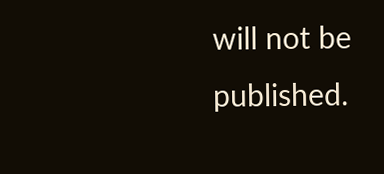will not be published.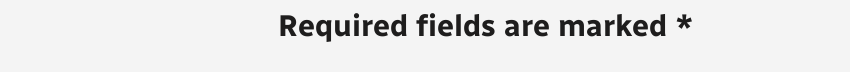Required fields are marked *